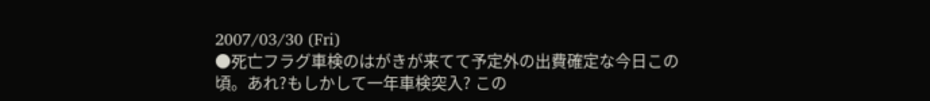2007/03/30 (Fri)
●死亡フラグ車検のはがきが来てて予定外の出費確定な今日この頃。あれ?もしかして一年車検突入? この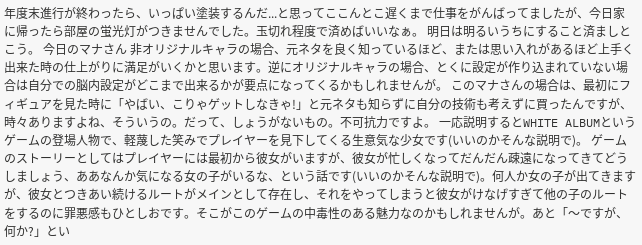年度末進行が終わったら、いっぱい塗装するんだ...と思ってここんとこ遅くまで仕事をがんばってましたが、今日家に帰ったら部屋の蛍光灯がつきませんでした。玉切れ程度で済めばいいなぁ。 明日は明るいうちにすること済ましとこう。 今日のマナさん 非オリジナルキャラの場合、元ネタを良く知っているほど、または思い入れがあるほど上手く出来た時の仕上がりに満足がいくかと思います。逆にオリジナルキャラの場合、とくに設定が作り込まれていない場合は自分での脳内設定がどこまで出来るかが要点になってくるかもしれませんが。 このマナさんの場合は、最初にフィギュアを見た時に「やばい、こりゃゲットしなきゃ!」と元ネタも知らずに自分の技術も考えずに買ったんですが、時々ありますよね、そういうの。だって、しょうがないもの。不可抗力ですよ。 一応説明するとWHITE ALBUMというゲームの登場人物で、軽蔑した笑みでプレイヤーを見下してくる生意気な少女です(いいのかそんな説明で)。 ゲームのストーリーとしてはプレイヤーには最初から彼女がいますが、彼女が忙しくなってだんだん疎遠になってきてどうしましょう、ああなんか気になる女の子がいるな、という話です(いいのかそんな説明で)。何人か女の子が出てきますが、彼女とつきあい続けるルートがメインとして存在し、それをやってしまうと彼女がけなげすぎて他の子のルートをするのに罪悪感もひとしおです。そこがこのゲームの中毒性のある魅力なのかもしれませんが。あと「〜ですが、何か?」とい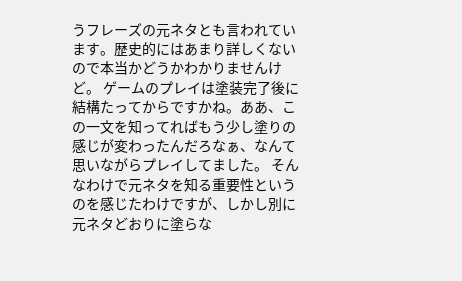うフレーズの元ネタとも言われています。歴史的にはあまり詳しくないので本当かどうかわかりませんけど。 ゲームのプレイは塗装完了後に結構たってからですかね。ああ、この一文を知ってればもう少し塗りの感じが変わったんだろなぁ、なんて思いながらプレイしてました。 そんなわけで元ネタを知る重要性というのを感じたわけですが、しかし別に元ネタどおりに塗らな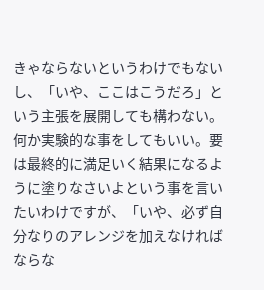きゃならないというわけでもないし、「いや、ここはこうだろ」という主張を展開しても構わない。何か実験的な事をしてもいい。要は最終的に満足いく結果になるように塗りなさいよという事を言いたいわけですが、「いや、必ず自分なりのアレンジを加えなければならな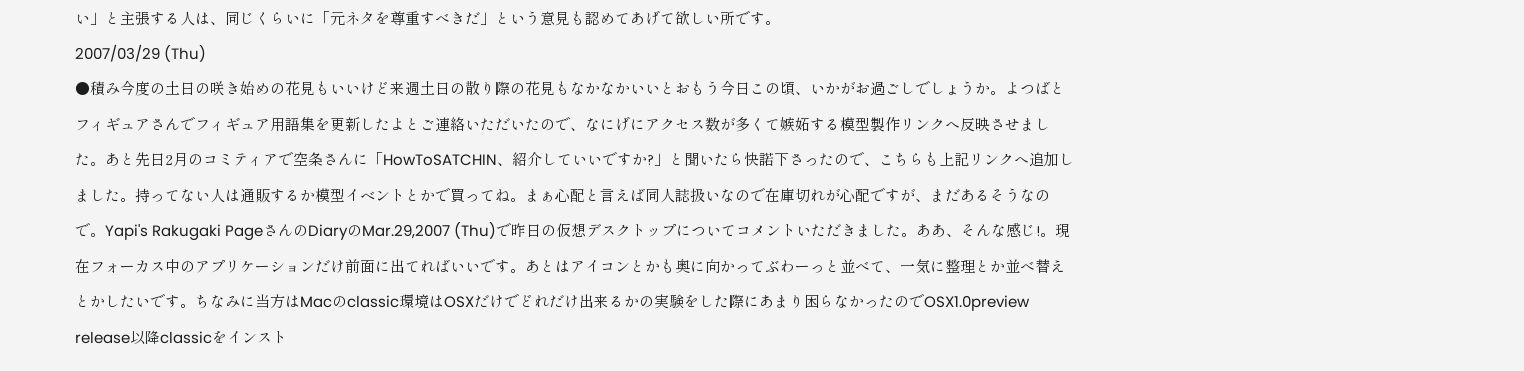い」と主張する人は、同じくらいに「元ネタを尊重すべきだ」という意見も認めてあげて欲しい所です。
2007/03/29 (Thu)
●積み今度の土日の咲き始めの花見もいいけど来週土日の散り際の花見もなかなかいいとおもう今日この頃、いかがお過ごしでしょうか。よつばとフィギュアさんでフィギュア用語集を更新したよとご連絡いただいたので、なにげにアクセス数が多くて嫉妬する模型製作リンクへ反映させました。あと先日2月のコミティアで空条さんに「HowToSATCHIN、紹介していいですか?」と聞いたら快諾下さったので、こちらも上記リンクへ追加しました。持ってない人は通販するか模型イベントとかで買ってね。まぁ心配と言えば同人誌扱いなので在庫切れが心配ですが、まだあるそうなので。Yapi's Rakugaki PageさんのDiaryのMar.29,2007 (Thu)で昨日の仮想デスクトップについてコメントいただきました。ああ、そんな感じ!。現在フォーカス中のアプリケーションだけ前面に出てればいいです。あとはアイコンとかも奥に向かってぶわーっと並べて、一気に整理とか並べ替えとかしたいです。ちなみに当方はMacのclassic環境はOSXだけでどれだけ出来るかの実験をした際にあまり困らなかったのでOSX1.0preview release以降classicをインスト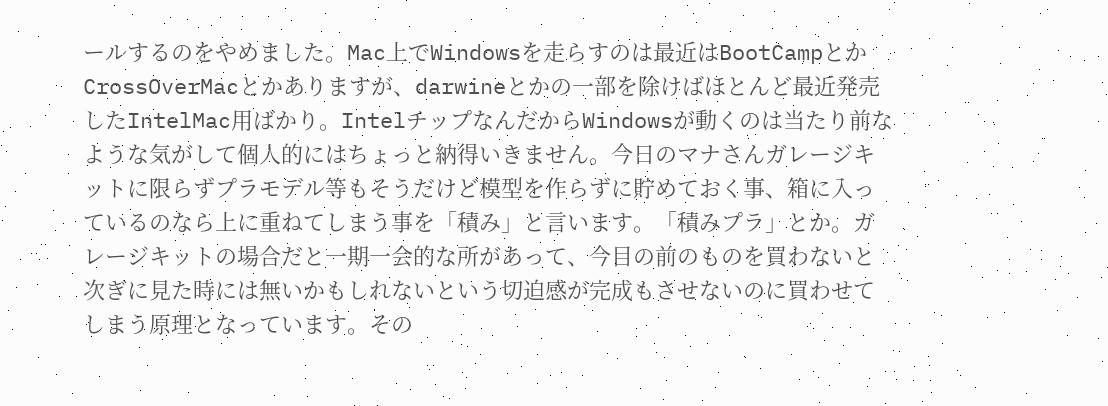ールするのをやめました。Mac上でWindowsを走らすのは最近はBootCampとかCrossOverMacとかありますが、darwineとかの一部を除けばほとんど最近発売したIntelMac用ばかり。IntelチップなんだからWindowsが動くのは当たり前なような気がして個人的にはちょっと納得いきません。今日のマナさんガレージキットに限らずプラモデル等もそうだけど模型を作らずに貯めておく事、箱に入っているのなら上に重ねてしまう事を「積み」と言います。「積みプラ」とか。ガレージキットの場合だと一期一会的な所があって、今目の前のものを買わないと次ぎに見た時には無いかもしれないという切迫感が完成もさせないのに買わせてしまう原理となっています。その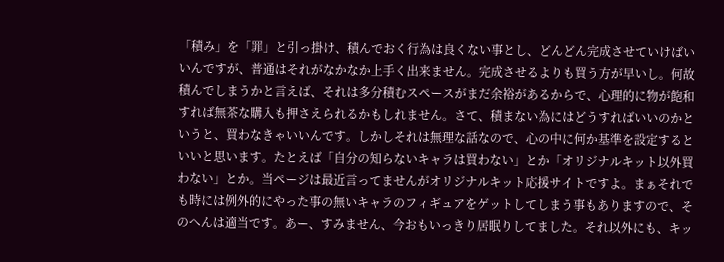「積み」を「罪」と引っ掛け、積んでおく行為は良くない事とし、どんどん完成させていけばいいんですが、普通はそれがなかなか上手く出来ません。完成させるよりも買う方が早いし。何故積んでしまうかと言えば、それは多分積むスペースがまだ余裕があるからで、心理的に物が飽和すれば無茶な購入も押さえられるかもしれません。さて、積まない為にはどうすればいいのかというと、買わなきゃいいんです。しかしそれは無理な話なので、心の中に何か基準を設定するといいと思います。たとえば「自分の知らないキャラは買わない」とか「オリジナルキット以外買わない」とか。当ページは最近言ってませんがオリジナルキット応援サイトですよ。まぁそれでも時には例外的にやった事の無いキャラのフィギュアをゲットしてしまう事もありますので、そのへんは適当です。あー、すみません、今おもいっきり居眠りしてました。それ以外にも、キッ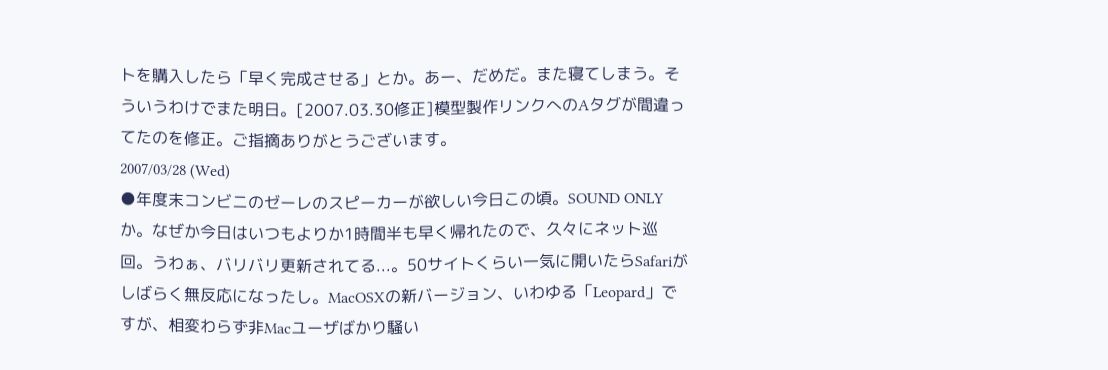トを購入したら「早く完成させる」とか。あー、だめだ。また寝てしまう。そういうわけでまた明日。[2007.03.30修正]模型製作リンクへのAタグが間違ってたのを修正。ご指摘ありがとうございます。
2007/03/28 (Wed)
●年度末コンビニのゼーレのスピーカーが欲しい今日この頃。SOUND ONLYか。なぜか今日はいつもよりか1時間半も早く帰れたので、久々にネット巡回。うわぁ、バリバリ更新されてる...。50サイトくらい一気に開いたらSafariがしばらく無反応になったし。MacOSXの新バージョン、いわゆる「Leopard」ですが、相変わらず非Macユーザばかり騒い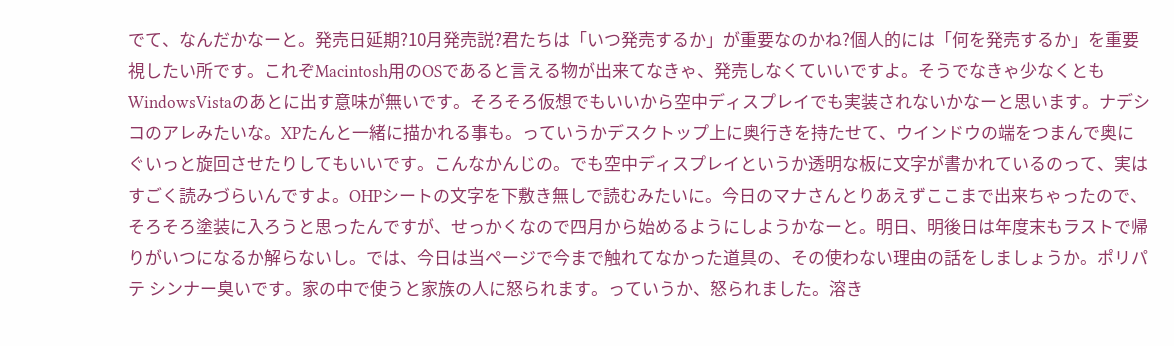でて、なんだかなーと。発売日延期?10月発売説?君たちは「いつ発売するか」が重要なのかね?個人的には「何を発売するか」を重要視したい所です。これぞMacintosh用のOSであると言える物が出来てなきゃ、発売しなくていいですよ。そうでなきゃ少なくともWindowsVistaのあとに出す意味が無いです。そろそろ仮想でもいいから空中ディスプレイでも実装されないかなーと思います。ナデシコのアレみたいな。XPたんと一緒に描かれる事も。っていうかデスクトップ上に奥行きを持たせて、ウインドウの端をつまんで奥にぐいっと旋回させたりしてもいいです。こんなかんじの。でも空中ディスプレイというか透明な板に文字が書かれているのって、実はすごく読みづらいんですよ。OHPシートの文字を下敷き無しで読むみたいに。今日のマナさんとりあえずここまで出来ちゃったので、そろそろ塗装に入ろうと思ったんですが、せっかくなので四月から始めるようにしようかなーと。明日、明後日は年度末もラストで帰りがいつになるか解らないし。では、今日は当ページで今まで触れてなかった道具の、その使わない理由の話をしましょうか。ポリパテ シンナー臭いです。家の中で使うと家族の人に怒られます。っていうか、怒られました。溶き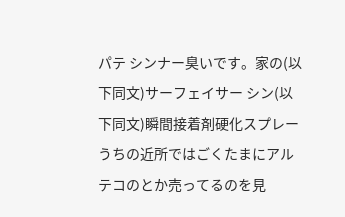パテ シンナー臭いです。家の(以下同文)サーフェイサー シン(以下同文)瞬間接着剤硬化スプレー うちの近所ではごくたまにアルテコのとか売ってるのを見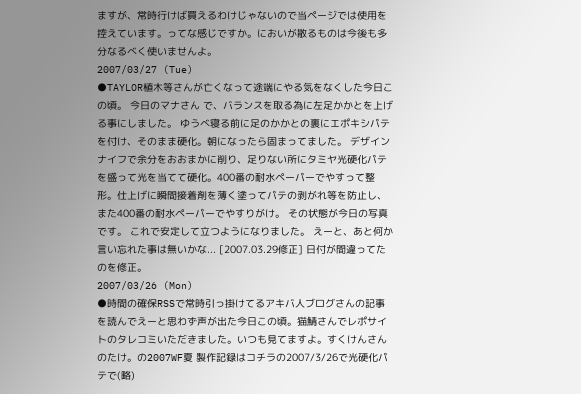ますが、常時行けば買えるわけじゃないので当ページでは使用を控えています。ってな感じですか。においが散るものは今後も多分なるべく使いませんよ。
2007/03/27 (Tue)
●TAYLOR植木等さんが亡くなって途端にやる気をなくした今日この頃。 今日のマナさん で、バランスを取る為に左足かかとを上げる事にしました。 ゆうべ寝る前に足のかかとの裏にエポキシパテを付け、そのまま硬化。朝になったら固まってました。 デザインナイフで余分をおおまかに削り、足りない所にタミヤ光硬化パテを盛って光を当てて硬化。400番の耐水ペーパーでやすって整形。仕上げに瞬間接着剤を薄く塗ってパテの剥がれ等を防止し、また400番の耐水ペーパーでやすりがけ。 その状態が今日の写真です。 これで安定して立つようになりました。 えーと、あと何か言い忘れた事は無いかな... [2007.03.29修正] 日付が間違ってたのを修正。
2007/03/26 (Mon)
●時間の確保RSSで常時引っ掛けてるアキバ人ブログさんの記事を読んでえーと思わず声が出た今日この頃。猫鯖さんでレポサイトのタレコミいただきました。いつも見てますよ。すくけんさんのたけ。の2007WF夏 製作記録はコチラの2007/3/26で光硬化パテで(略)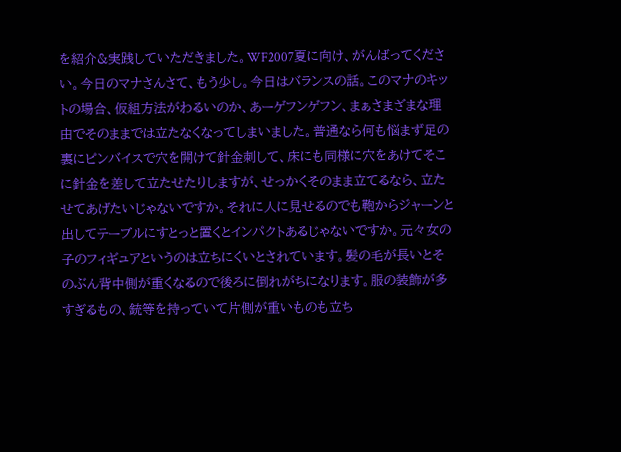を紹介&実践していただきました。WF2007夏に向け、がんばってください。今日のマナさんさて、もう少し。今日はバランスの話。このマナのキットの場合、仮組方法がわるいのか、あーゲフンゲフン、まぁさまざまな理由でそのままでは立たなくなってしまいました。普通なら何も悩まず足の裏にピンバイスで穴を開けて針金刺して、床にも同様に穴をあけてそこに針金を差して立たせたりしますが、せっかくそのまま立てるなら、立たせてあげたいじゃないですか。それに人に見せるのでも鞄からジャーンと出してテーブルにすとっと置くとインパクトあるじゃないですか。元々女の子のフィギュアというのは立ちにくいとされています。髪の毛が長いとそのぶん背中側が重くなるので後ろに倒れがちになります。服の装飾が多すぎるもの、銃等を持っていて片側が重いものも立ち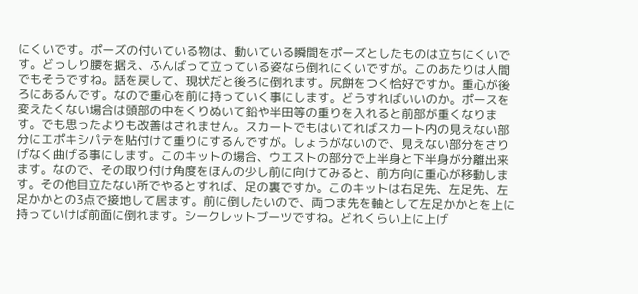にくいです。ポーズの付いている物は、動いている瞬間をポーズとしたものは立ちにくいです。どっしり腰を据え、ふんばって立っている姿なら倒れにくいですが。このあたりは人間でもそうですね。話を戻して、現状だと後ろに倒れます。尻餅をつく恰好ですか。重心が後ろにあるんです。なので重心を前に持っていく事にします。どうすればいいのか。ポースを変えたくない場合は頭部の中をくりぬいて鉛や半田等の重りを入れると前部が重くなります。でも思ったよりも改善はされません。スカートでもはいてればスカート内の見えない部分にエポキシパテを貼付けて重りにするんですが。しょうがないので、見えない部分をさりげなく曲げる事にします。このキットの場合、ウエストの部分で上半身と下半身が分離出来ます。なので、その取り付け角度をほんの少し前に向けてみると、前方向に重心が移動します。その他目立たない所でやるとすれば、足の裏ですか。このキットは右足先、左足先、左足かかとの3点で接地して居ます。前に倒したいので、両つま先を軸として左足かかとを上に持っていけば前面に倒れます。シークレットブーツですね。どれくらい上に上げ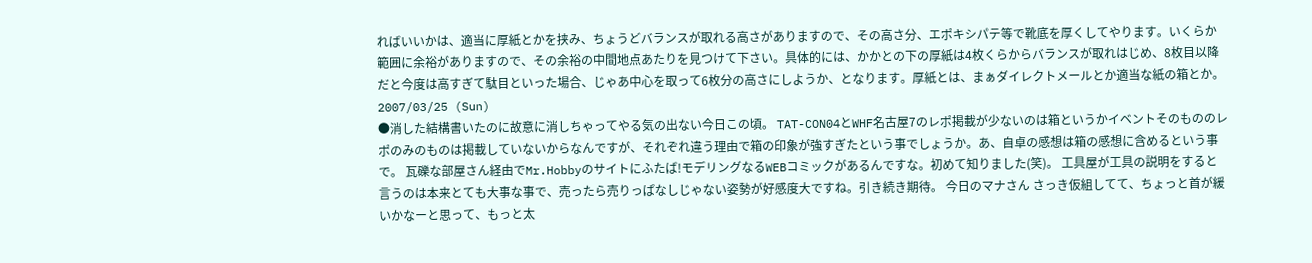ればいいかは、適当に厚紙とかを挟み、ちょうどバランスが取れる高さがありますので、その高さ分、エポキシパテ等で靴底を厚くしてやります。いくらか範囲に余裕がありますので、その余裕の中間地点あたりを見つけて下さい。具体的には、かかとの下の厚紙は4枚くらからバランスが取れはじめ、8枚目以降だと今度は高すぎて駄目といった場合、じゃあ中心を取って6枚分の高さにしようか、となります。厚紙とは、まぁダイレクトメールとか適当な紙の箱とか。
2007/03/25 (Sun)
●消した結構書いたのに故意に消しちゃってやる気の出ない今日この頃。 TAT-CON04とWHF名古屋7のレポ掲載が少ないのは箱というかイベントそのもののレポのみのものは掲載していないからなんですが、それぞれ違う理由で箱の印象が強すぎたという事でしょうか。あ、自卓の感想は箱の感想に含めるという事で。 瓦礫な部屋さん経由でMr.Hobbyのサイトにふたば!モデリングなるWEBコミックがあるんですな。初めて知りました(笑)。 工具屋が工具の説明をすると言うのは本来とても大事な事で、売ったら売りっぱなしじゃない姿勢が好感度大ですね。引き続き期待。 今日のマナさん さっき仮組してて、ちょっと首が緩いかなーと思って、もっと太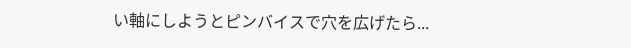い軸にしようとピンバイスで穴を広げたら...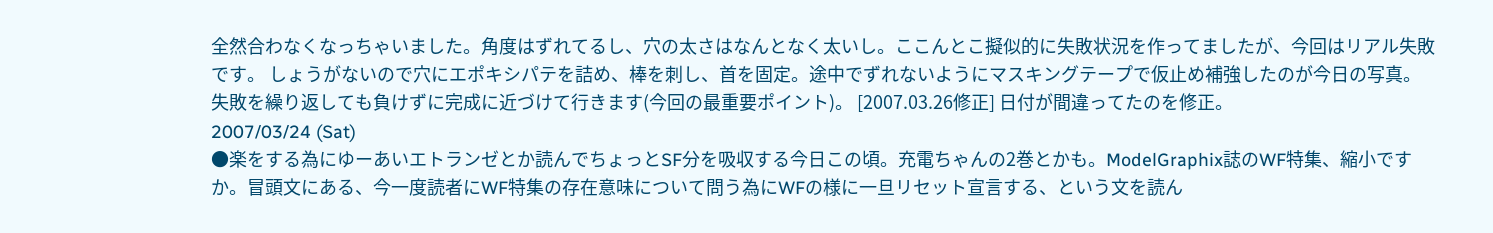全然合わなくなっちゃいました。角度はずれてるし、穴の太さはなんとなく太いし。ここんとこ擬似的に失敗状況を作ってましたが、今回はリアル失敗です。 しょうがないので穴にエポキシパテを詰め、棒を刺し、首を固定。途中でずれないようにマスキングテープで仮止め補強したのが今日の写真。 失敗を繰り返しても負けずに完成に近づけて行きます(今回の最重要ポイント)。 [2007.03.26修正] 日付が間違ってたのを修正。
2007/03/24 (Sat)
●楽をする為にゆーあいエトランゼとか読んでちょっとSF分を吸収する今日この頃。充電ちゃんの2巻とかも。ModelGraphix誌のWF特集、縮小ですか。冒頭文にある、今一度読者にWF特集の存在意味について問う為にWFの様に一旦リセット宣言する、という文を読ん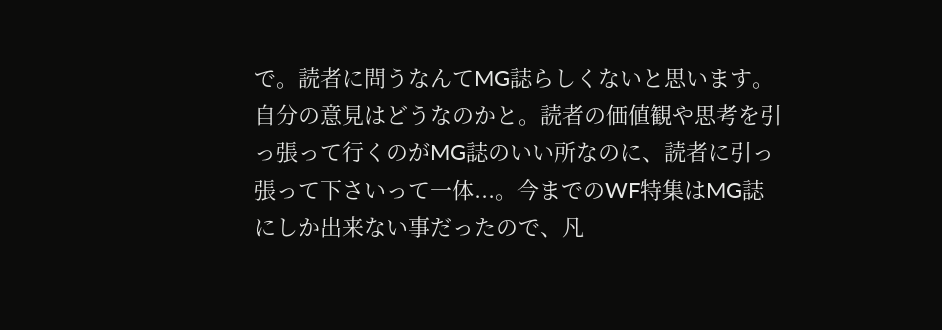で。読者に問うなんてMG誌らしくないと思います。自分の意見はどうなのかと。読者の価値観や思考を引っ張って行くのがMG誌のいい所なのに、読者に引っ張って下さいって一体...。今までのWF特集はMG誌にしか出来ない事だったので、凡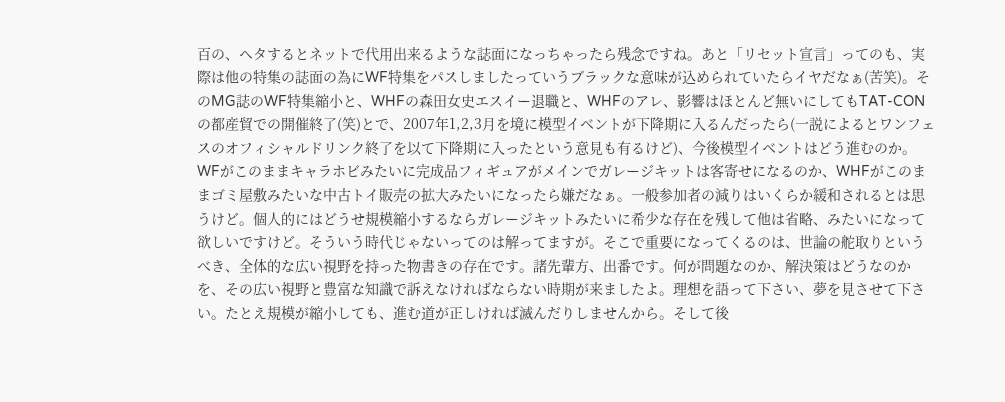百の、ヘタするとネットで代用出来るような誌面になっちゃったら残念ですね。あと「リセット宣言」ってのも、実際は他の特集の誌面の為にWF特集をパスしましたっていうブラックな意味が込められていたらイヤだなぁ(苦笑)。そのMG誌のWF特集縮小と、WHFの森田女史エスイー退職と、WHFのアレ、影響はほとんど無いにしてもTAT-CONの都産貿での開催終了(笑)とで、2007年1,2,3月を境に模型イベントが下降期に入るんだったら(一説によるとワンフェスのオフィシャルドリンク終了を以て下降期に入ったという意見も有るけど)、今後模型イベントはどう進むのか。WFがこのままキャラホビみたいに完成品フィギュアがメインでガレージキットは客寄せになるのか、WHFがこのままゴミ屋敷みたいな中古トイ販売の拡大みたいになったら嫌だなぁ。一般参加者の減りはいくらか緩和されるとは思うけど。個人的にはどうせ規模縮小するならガレージキットみたいに希少な存在を残して他は省略、みたいになって欲しいですけど。そういう時代じゃないってのは解ってますが。そこで重要になってくるのは、世論の舵取りというべき、全体的な広い視野を持った物書きの存在です。諸先輩方、出番です。何が問題なのか、解決策はどうなのかを、その広い視野と豊富な知識で訴えなければならない時期が来ましたよ。理想を語って下さい、夢を見させて下さい。たとえ規模が縮小しても、進む道が正しければ滅んだりしませんから。そして後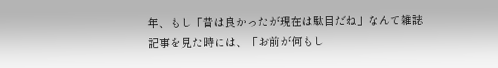年、もし「昔は良かったが現在は駄目だね」なんて雑誌記事を見た時には、「お前が何もし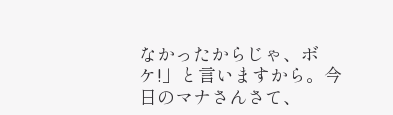なかったからじゃ、ボケ!」と言いますから。今日のマナさんさて、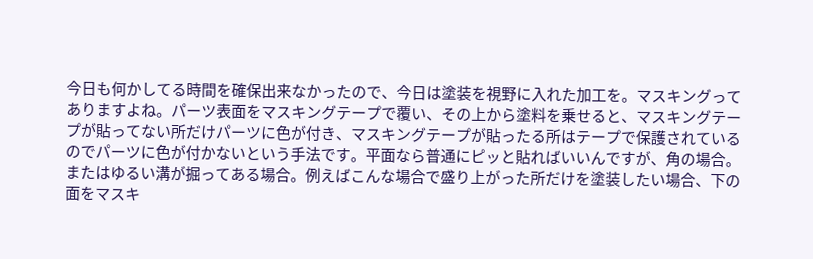今日も何かしてる時間を確保出来なかったので、今日は塗装を視野に入れた加工を。マスキングってありますよね。パーツ表面をマスキングテープで覆い、その上から塗料を乗せると、マスキングテープが貼ってない所だけパーツに色が付き、マスキングテープが貼ったる所はテープで保護されているのでパーツに色が付かないという手法です。平面なら普通にピッと貼ればいいんですが、角の場合。またはゆるい溝が掘ってある場合。例えばこんな場合で盛り上がった所だけを塗装したい場合、下の面をマスキ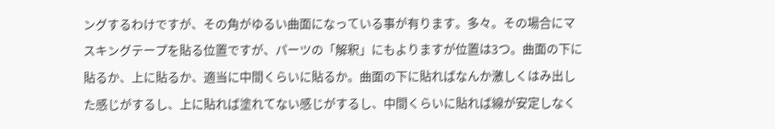ングするわけですが、その角がゆるい曲面になっている事が有ります。多々。その場合にマスキングテープを貼る位置ですが、パーツの「解釈」にもよりますが位置は3つ。曲面の下に貼るか、上に貼るか、適当に中間くらいに貼るか。曲面の下に貼ればなんか激しくはみ出した感じがするし、上に貼れば塗れてない感じがするし、中間くらいに貼れば線が安定しなく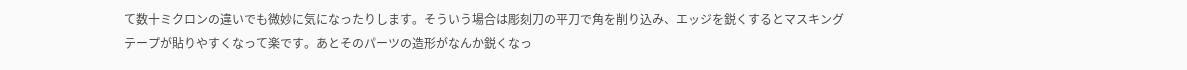て数十ミクロンの違いでも微妙に気になったりします。そういう場合は彫刻刀の平刀で角を削り込み、エッジを鋭くするとマスキングテープが貼りやすくなって楽です。あとそのパーツの造形がなんか鋭くなっ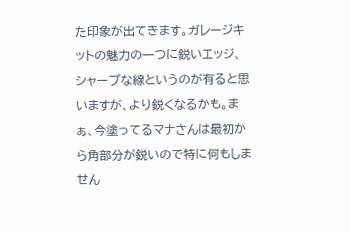た印象が出てきます。ガレージキットの魅力の一つに鋭いエッジ、シャープな線というのが有ると思いますが、より鋭くなるかも。まぁ、今塗ってるマナさんは最初から角部分が鋭いので特に何もしません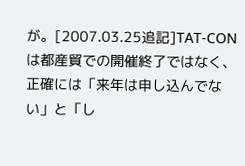が。[2007.03.25追記]TAT-CONは都産貿での開催終了ではなく、正確には「来年は申し込んでない」と「し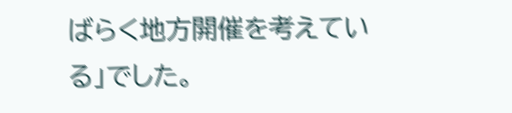ばらく地方開催を考えている」でした。